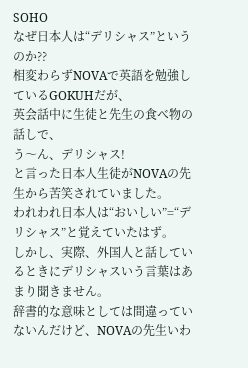SOHO
なぜ日本人は“デリシャス”というのか??
相変わらずNOVAで英語を勉強しているGOKUHだが、
英会話中に生徒と先生の食べ物の話しで、
う〜ん、デリシャス!
と言った日本人生徒がNOVAの先生から苦笑されていました。
われわれ日本人は“おいしい”=“デリシャス”と覚えていたはず。
しかし、実際、外国人と話しているときにデリシャスいう言葉はあまり聞きません。
辞書的な意味としては間違っていないんだけど、NOVAの先生いわ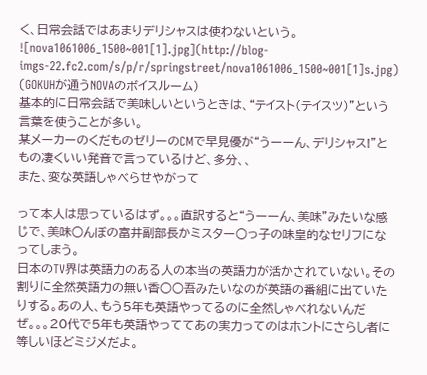く、日常会話ではあまりデリシャスは使わないという。
![nova1061006_1500~001[1].jpg](http://blog-imgs-22.fc2.com/s/p/r/springstreet/nova1061006_1500~001[1]s.jpg)
(GOKUHが通うNOVAのボイスルーム)
基本的に日常会話で美味しいというときは、“テイスト(テイスツ)”という言葉を使うことが多い。
某メーカーのくだものゼリーのCMで早見優が“うーーん、デリシャス!”ともの凄くいい発音で言っているけど、多分、、
また、変な英語しゃべらせやがって

って本人は思っているはず。。。直訳すると“うーーん、美味”みたいな感じで、美味○んぼの富井副部長かミスター○っ子の味皇的なセリフになってしまう。
日本のTV界は英語力のある人の本当の英語力が活かされていない。その割りに全然英語力の無い香○○吾みたいなのが英語の番組に出ていたりする。あの人、もう5年も英語やってるのに全然しゃべれないんだぜ。。。20代で5年も英語やっててあの実力ってのはホントにさらし者に等しいほどミジメだよ。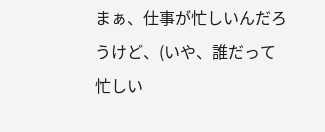まぁ、仕事が忙しいんだろうけど、(いや、誰だって忙しい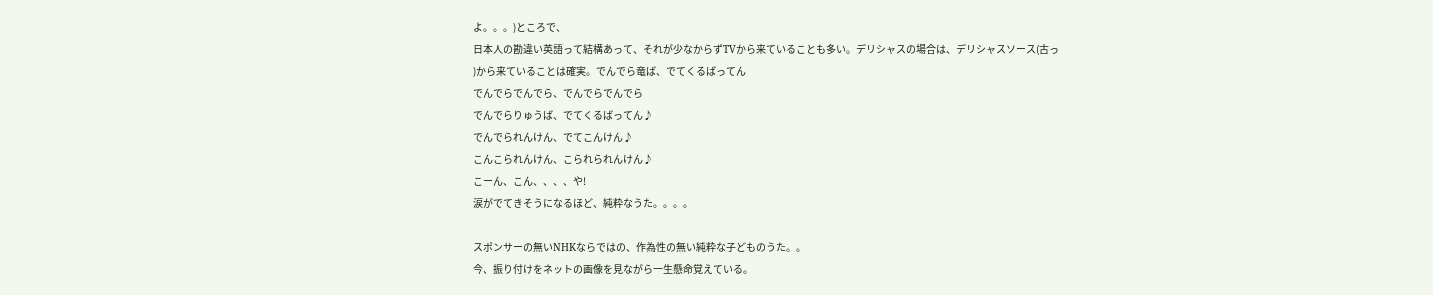よ。。。)ところで、
日本人の勘違い英語って結構あって、それが少なからずTVから来ていることも多い。デリシャスの場合は、デリシャスソース(古っ
)から来ていることは確実。でんでら竜ば、でてくるばってん
でんでらでんでら、でんでらでんでら
でんでらりゅうば、でてくるばってん♪
でんでられんけん、でてこんけん♪
こんこられんけん、こられられんけん♪
こーん、こん、、、、や!
涙がでてきそうになるほど、純粋なうた。。。。

スポンサーの無いNHKならではの、作為性の無い純粋な子どものうた。。
今、振り付けをネットの画像を見ながら一生懸命覚えている。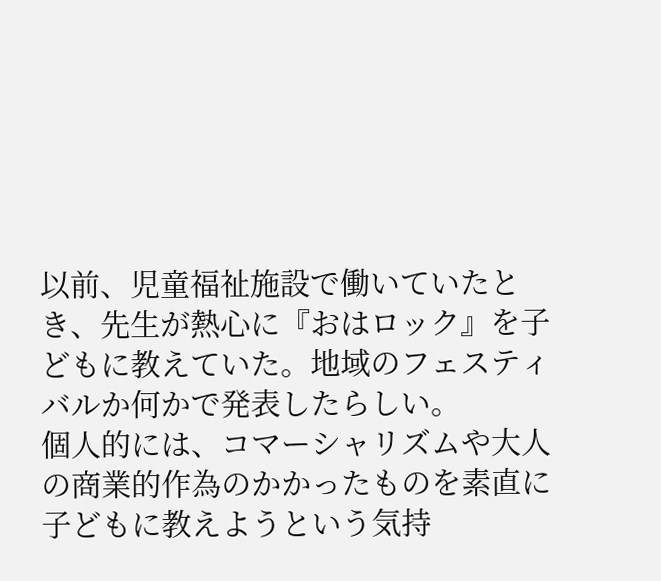以前、児童福祉施設で働いていたとき、先生が熱心に『おはロック』を子どもに教えていた。地域のフェスティバルか何かで発表したらしい。
個人的には、コマーシャリズムや大人の商業的作為のかかったものを素直に子どもに教えようという気持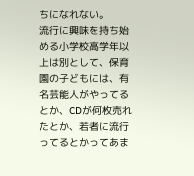ちになれない。
流行に興味を持ち始める小学校高学年以上は別として、保育園の子どもには、有名芸能人がやってるとか、CDが何枚売れたとか、若者に流行ってるとかってあま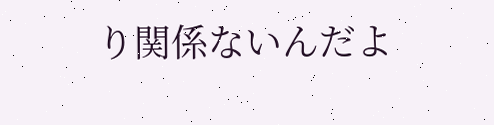り関係ないんだよ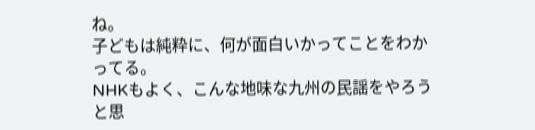ね。
子どもは純粋に、何が面白いかってことをわかってる。
NHKもよく、こんな地味な九州の民謡をやろうと思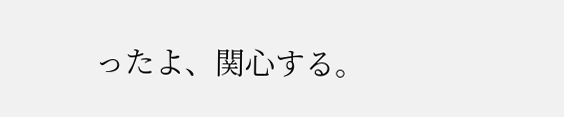ったよ、関心する。